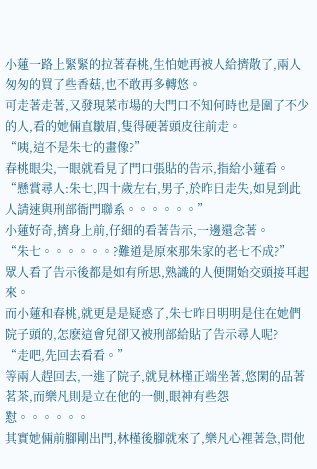小蓮一路上緊緊的拉著春桃,生怕她再被人給擠散了,兩人匆匆的買了些香菇,也不敢再多轉悠。
可走著走著,又發現菜市場的大門口不知何時也是圍了不少的人,看的她倆直皺眉,隻得硬著頭皮往前走。
“咦,這不是朱七的畫像?”
春桃眼尖,一眼就看見了門口張貼的告示,指給小蓮看。
“懸賞尋人:朱七,四十歲左右,男子,於昨日走失,如見到此人請速與刑部衙門聯系。。。。。。”
小蓮好奇,擠身上前,仔細的看著告示,一邊還念著。
“朱七。。。。。。?難道是原來那朱家的老七不成?”
眾人看了告示後都是如有所思,熟識的人便開始交頭接耳起來。
而小蓮和春桃,就更是是疑惑了,朱七昨日明明是住在她們院子頭的,怎麽這會兒卻又被刑部給貼了告示尋人呢?
“走吧,先回去看看。”
等兩人趕回去,一進了院子,就見林槿正端坐著,悠閑的品著茗茶,而樂凡則是立在他的一側,眼神有些怨懟。。。。。。
其實她倆前腳剛出門,林槿後腳就來了,樂凡心裡著急,問他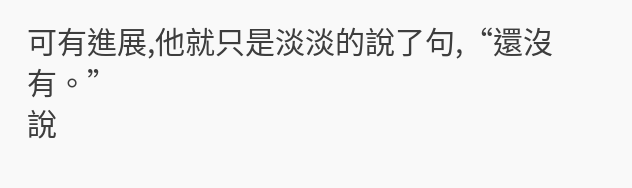可有進展,他就只是淡淡的說了句,“還沒有。”
說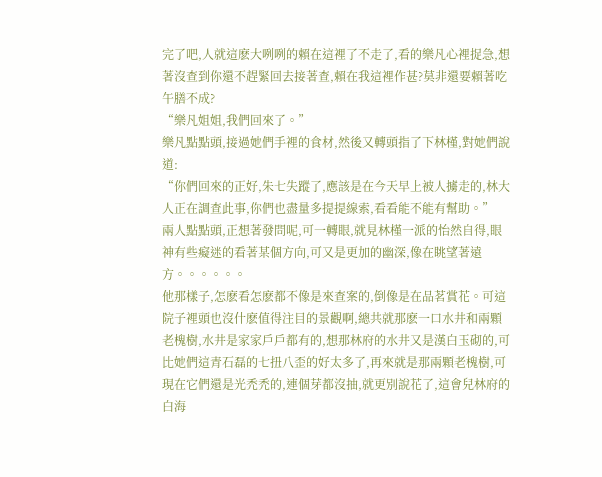完了吧,人就這麽大咧咧的賴在這裡了不走了,看的樂凡心裡捉急,想著沒查到你還不趕緊回去接著查,賴在我這裡作甚?莫非還要賴著吃午膳不成?
“樂凡姐姐,我們回來了。”
樂凡點點頭,接過她們手裡的食材,然後又轉頭指了下林槿,對她們說道:
“你們回來的正好,朱七失蹤了,應該是在今天早上被人擄走的,林大人正在調查此事,你們也盡量多提提線索,看看能不能有幫助。”
兩人點點頭,正想著發問呢,可一轉眼,就見林槿一派的怡然自得,眼神有些癡迷的看著某個方向,可又是更加的幽深,像在眺望著遠方。。。。。。
他那樣子,怎麽看怎麽都不像是來查案的,倒像是在品茗賞花。可這院子裡頭也沒什麽值得注目的景觀啊,總共就那麽一口水井和兩顆老槐樹,水井是家家戶戶都有的,想那林府的水井又是漢白玉砌的,可比她們這青石磊的七扭八歪的好太多了,再來就是那兩顆老槐樹,可現在它們還是光禿禿的,連個芽都沒抽,就更別說花了,這會兒林府的白海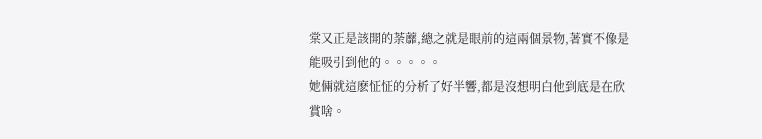棠又正是該開的荼蘼,總之就是眼前的這兩個景物,著實不像是能吸引到他的。。。。。
她倆就這麽怔怔的分析了好半響,都是沒想明白他到底是在欣賞啥。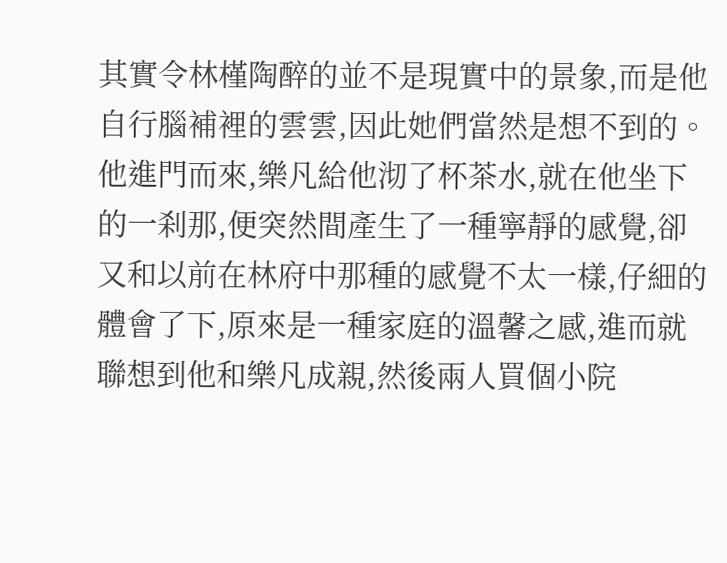其實令林槿陶醉的並不是現實中的景象,而是他自行腦補裡的雲雲,因此她們當然是想不到的。
他進門而來,樂凡給他沏了杯茶水,就在他坐下的一刹那,便突然間產生了一種寧靜的感覺,卻又和以前在林府中那種的感覺不太一樣,仔細的體會了下,原來是一種家庭的溫馨之感,進而就聯想到他和樂凡成親,然後兩人買個小院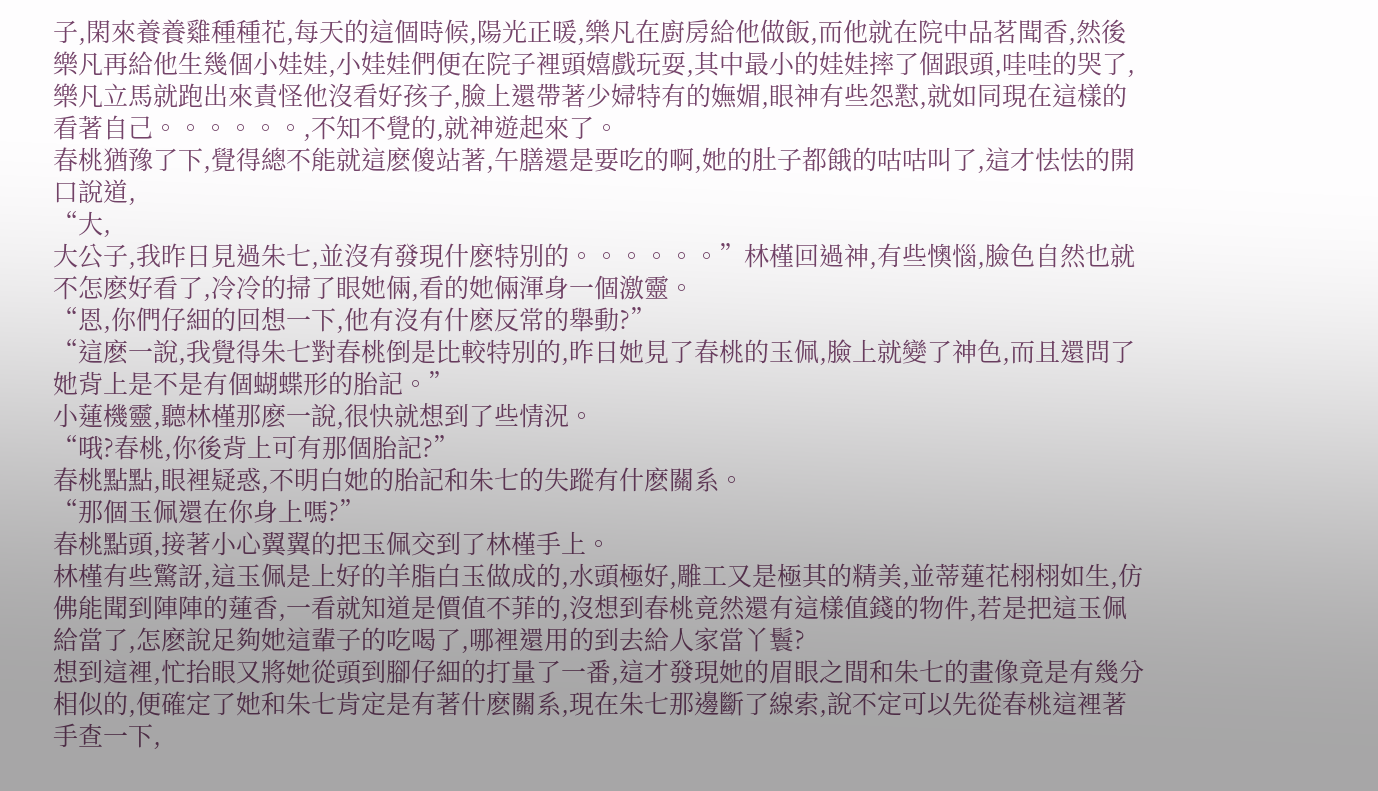子,閑來養養雞種種花,每天的這個時候,陽光正暖,樂凡在廚房給他做飯,而他就在院中品茗聞香,然後樂凡再給他生幾個小娃娃,小娃娃們便在院子裡頭嬉戲玩耍,其中最小的娃娃摔了個跟頭,哇哇的哭了,樂凡立馬就跑出來責怪他沒看好孩子,臉上還帶著少婦特有的嫵媚,眼神有些怨懟,就如同現在這樣的看著自己。。。。。。,不知不覺的,就神遊起來了。
春桃猶豫了下,覺得總不能就這麽傻站著,午膳還是要吃的啊,她的肚子都餓的咕咕叫了,這才怯怯的開口說道,
“大,
大公子,我昨日見過朱七,並沒有發現什麽特別的。。。。。。”林槿回過神,有些懊惱,臉色自然也就不怎麽好看了,冷冷的掃了眼她倆,看的她倆渾身一個激靈。
“恩,你們仔細的回想一下,他有沒有什麽反常的舉動?”
“這麽一說,我覺得朱七對春桃倒是比較特別的,昨日她見了春桃的玉佩,臉上就變了神色,而且還問了她背上是不是有個蝴蝶形的胎記。”
小蓮機靈,聽林槿那麽一說,很快就想到了些情況。
“哦?春桃,你後背上可有那個胎記?”
春桃點點,眼裡疑惑,不明白她的胎記和朱七的失蹤有什麽關系。
“那個玉佩還在你身上嗎?”
春桃點頭,接著小心翼翼的把玉佩交到了林槿手上。
林槿有些驚訝,這玉佩是上好的羊脂白玉做成的,水頭極好,雕工又是極其的精美,並蒂蓮花栩栩如生,仿佛能聞到陣陣的蓮香,一看就知道是價值不菲的,沒想到春桃竟然還有這樣值錢的物件,若是把這玉佩給當了,怎麽說足夠她這輩子的吃喝了,哪裡還用的到去給人家當丫鬟?
想到這裡,忙抬眼又將她從頭到腳仔細的打量了一番,這才發現她的眉眼之間和朱七的畫像竟是有幾分相似的,便確定了她和朱七肯定是有著什麽關系,現在朱七那邊斷了線索,說不定可以先從春桃這裡著手查一下,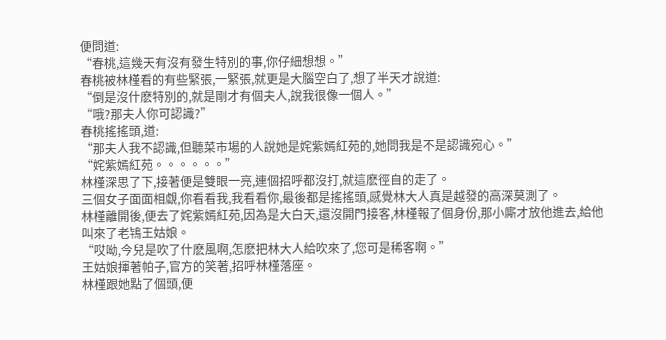便問道:
“春桃,這幾天有沒有發生特別的事,你仔細想想。”
春桃被林槿看的有些緊張,一緊張,就更是大腦空白了,想了半天才說道:
“倒是沒什麽特別的,就是剛才有個夫人,說我很像一個人。”
“哦?那夫人你可認識?”
春桃搖搖頭,道:
“那夫人我不認識,但聽菜市場的人說她是姹紫嫣紅苑的,她問我是不是認識宛心。”
“姹紫嫣紅苑。。。。。。”
林槿深思了下,接著便是雙眼一亮,連個招呼都沒打,就這麽徑自的走了。
三個女子面面相覷,你看看我,我看看你,最後都是搖搖頭,感覺林大人真是越發的高深莫測了。
林槿離開後,便去了姹紫嫣紅苑,因為是大白天,還沒開門接客,林槿報了個身份,那小廝才放他進去,給他叫來了老鴇王姑娘。
“哎呦,今兒是吹了什麽風啊,怎麽把林大人給吹來了,您可是稀客啊。”
王姑娘揮著帕子,官方的笑著,招呼林槿落座。
林槿跟她點了個頭,便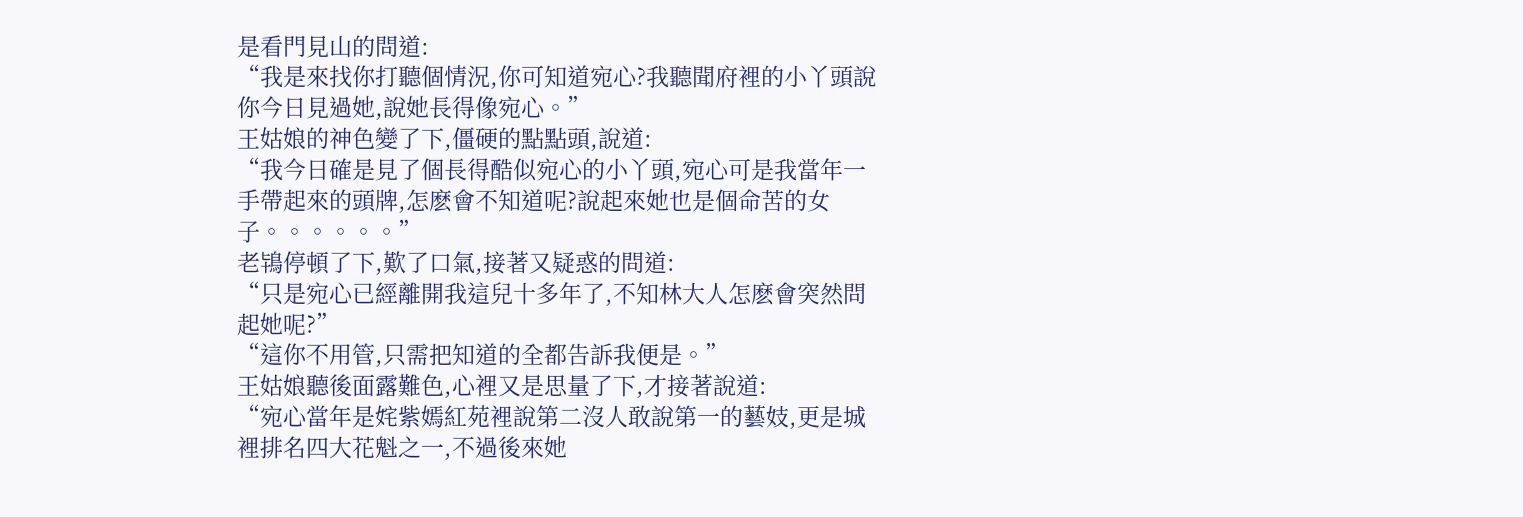是看門見山的問道:
“我是來找你打聽個情況,你可知道宛心?我聽聞府裡的小丫頭說你今日見過她,說她長得像宛心。”
王姑娘的神色變了下,僵硬的點點頭,說道:
“我今日確是見了個長得酷似宛心的小丫頭,宛心可是我當年一手帶起來的頭牌,怎麽會不知道呢?說起來她也是個命苦的女子。。。。。。”
老鴇停頓了下,歎了口氣,接著又疑惑的問道:
“只是宛心已經離開我這兒十多年了,不知林大人怎麽會突然問起她呢?”
“這你不用管,只需把知道的全都告訴我便是。”
王姑娘聽後面露難色,心裡又是思量了下,才接著說道:
“宛心當年是姹紫嫣紅苑裡說第二沒人敢說第一的藝妓,更是城裡排名四大花魁之一,不過後來她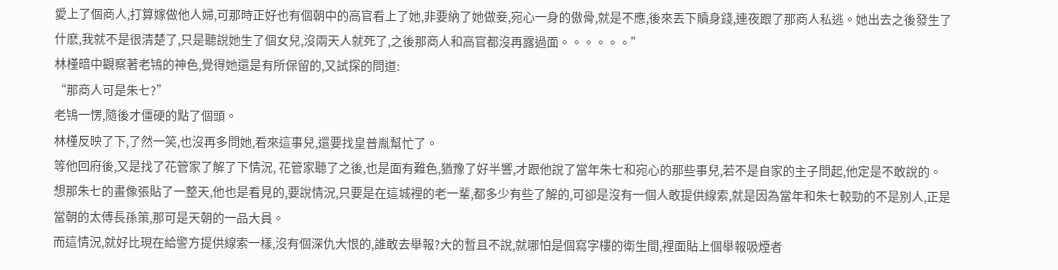愛上了個商人,打算嫁做他人婦,可那時正好也有個朝中的高官看上了她,非要納了她做妾,宛心一身的傲骨,就是不應,後來丟下贖身錢,連夜跟了那商人私逃。她出去之後發生了什麽,我就不是很清楚了,只是聽說她生了個女兒,沒兩天人就死了,之後那商人和高官都沒再露過面。。。。。。”
林槿暗中觀察著老鴇的神色,覺得她還是有所保留的,又試探的問道:
“那商人可是朱七?”
老鴇一愣,隨後才僵硬的點了個頭。
林槿反映了下,了然一笑,也沒再多問她,看來這事兒,還要找皇普胤幫忙了。
等他回府後,又是找了花管家了解了下情況, 花管家聽了之後,也是面有難色,猶豫了好半響,才跟他說了當年朱七和宛心的那些事兒,若不是自家的主子問起,他定是不敢說的。
想那朱七的畫像張貼了一整天,他也是看見的,要說情況,只要是在這城裡的老一輩,都多少有些了解的,可卻是沒有一個人敢提供線索,就是因為當年和朱七較勁的不是別人,正是當朝的太傅長孫策,那可是天朝的一品大員。
而這情況,就好比現在給警方提供線索一樣,沒有個深仇大恨的,誰敢去舉報?大的暫且不說,就哪怕是個寫字樓的衛生間,裡面貼上個舉報吸煙者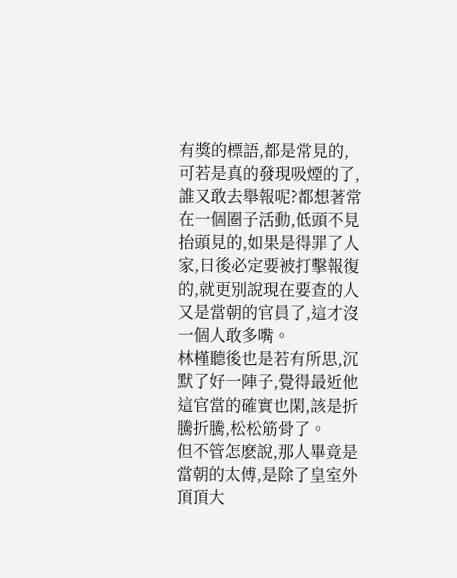有獎的標語,都是常見的,可若是真的發現吸煙的了,誰又敢去舉報呢?都想著常在一個圈子活動,低頭不見抬頭見的,如果是得罪了人家,日後必定要被打擊報復的,就更別說現在要查的人又是當朝的官員了,這才沒一個人敢多嘴。
林槿聽後也是若有所思,沉默了好一陣子,覺得最近他這官當的確實也閑,該是折騰折騰,松松筋骨了。
但不管怎麽說,那人畢竟是當朝的太傅,是除了皇室外頂頂大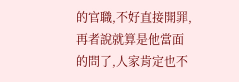的官職,不好直接開罪,再者說就算是他當面的問了,人家肯定也不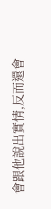會跟他說出實情,反而還會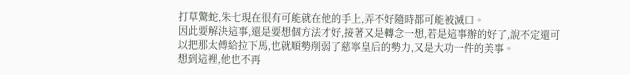打草驚蛇,朱七現在很有可能就在他的手上,弄不好隨時都可能被滅口。
因此要解決這事,還是要想個方法才好,接著又是轉念一想,若是這事辦的好了,說不定還可以把那太傅給拉下馬,也就順勢削弱了慈寧皇后的勢力,又是大功一件的美事。
想到這裡,他也不再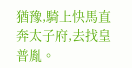猶豫,騎上快馬直奔太子府,去找皇普胤。